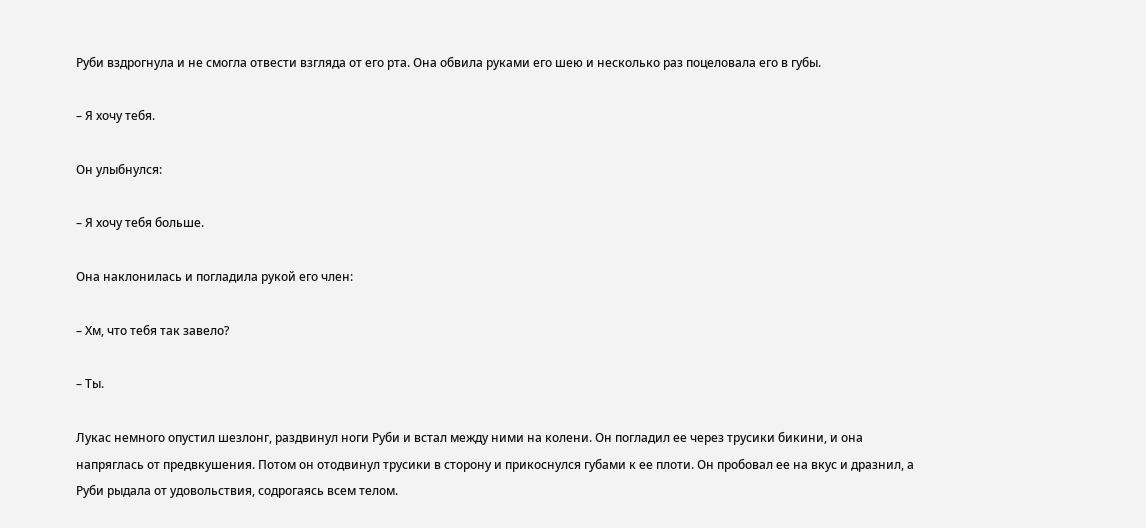Руби вздрогнула и не смогла отвести взгляда от его рта. Она обвила руками его шею и несколько раз поцеловала его в губы.

– Я хочу тебя.

Он улыбнулся:

– Я хочу тебя больше.

Она наклонилась и погладила рукой его член:

– Хм, что тебя так завело?

– Ты.

Лукас немного опустил шезлонг, раздвинул ноги Руби и встал между ними на колени. Он погладил ее через трусики бикини, и она напряглась от предвкушения. Потом он отодвинул трусики в сторону и прикоснулся губами к ее плоти. Он пробовал ее на вкус и дразнил, а Руби рыдала от удовольствия, содрогаясь всем телом.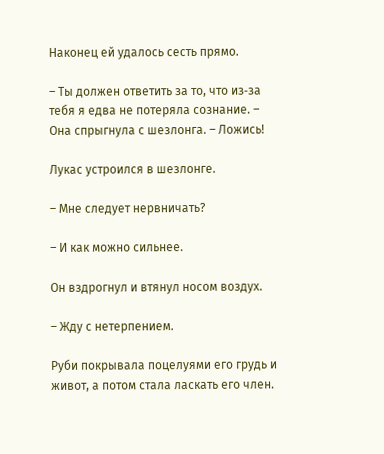Наконец ей удалось сесть прямо.

– Ты должен ответить за то, что из‑за тебя я едва не потеряла сознание. – Она спрыгнула с шезлонга. – Ложись!

Лукас устроился в шезлонге.

– Мне следует нервничать?

– И как можно сильнее.

Он вздрогнул и втянул носом воздух.

– Жду с нетерпением.

Руби покрывала поцелуями его грудь и живот, а потом стала ласкать его член.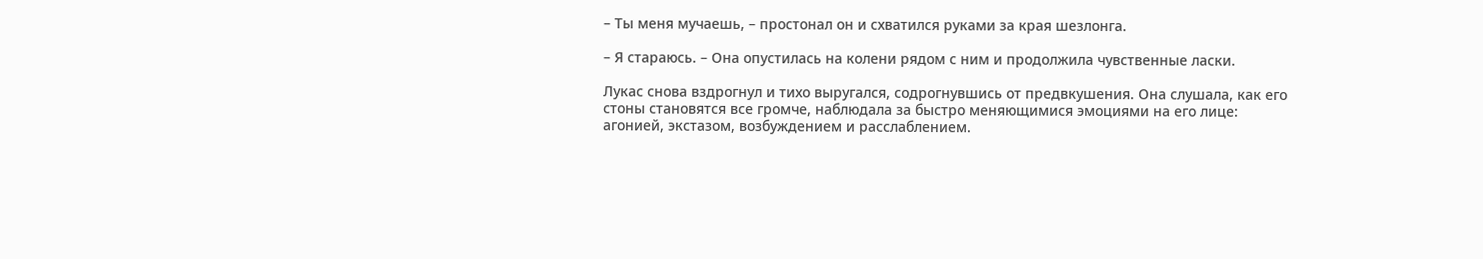– Ты меня мучаешь, – простонал он и схватился руками за края шезлонга.

– Я стараюсь. – Она опустилась на колени рядом с ним и продолжила чувственные ласки.

Лукас снова вздрогнул и тихо выругался, содрогнувшись от предвкушения. Она слушала, как его стоны становятся все громче, наблюдала за быстро меняющимися эмоциями на его лице: агонией, экстазом, возбуждением и расслаблением.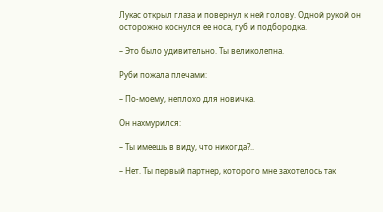Лукас открыл глаза и повернул к ней голову. Одной рукой он осторожно коснулся ее носа, губ и подбородка.

– Это было удивительно. Ты великолепна.

Руби пожала плечами:

– По‑моему, неплохо для новичка.

Он нахмурился:

– Ты имеешь в виду, что никогда?..

– Нет. Ты первый партнер, которого мне захотелось так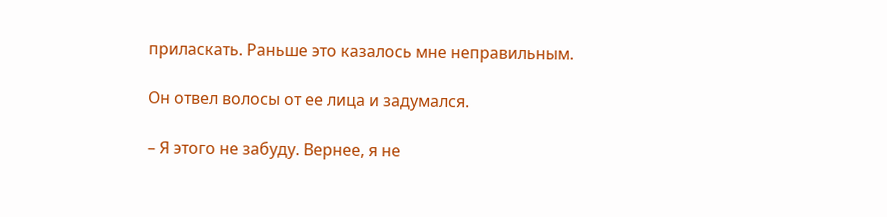приласкать. Раньше это казалось мне неправильным.

Он отвел волосы от ее лица и задумался.

– Я этого не забуду. Вернее, я не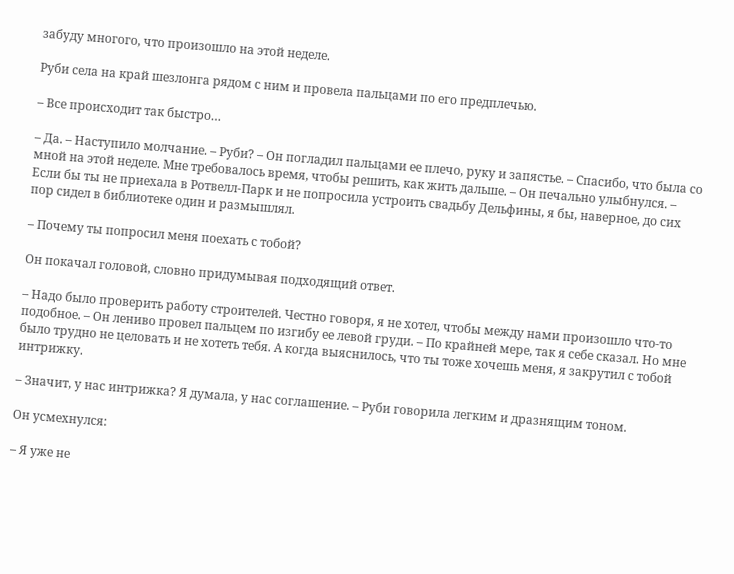забуду многого, что произошло на этой неделе.

Руби села на край шезлонга рядом с ним и провела пальцами по его предплечью.

– Все происходит так быстро…

– Да. – Наступило молчание. – Руби? – Он погладил пальцами ее плечо, руку и запястье. – Спасибо, что была со мной на этой неделе. Мне требовалось время, чтобы решить, как жить дальше. – Он печально улыбнулся. – Если бы ты не приехала в Ротвелл‑Парк и не попросила устроить свадьбу Дельфины, я бы, наверное, до сих пор сидел в библиотеке один и размышлял.

– Почему ты попросил меня поехать с тобой?

Он покачал головой, словно придумывая подходящий ответ.

– Надо было проверить работу строителей. Честно говоря, я не хотел, чтобы между нами произошло что‑то подобное. – Он лениво провел пальцем по изгибу ее левой груди. – По крайней мере, так я себе сказал. Но мне было трудно не целовать и не хотеть тебя. А когда выяснилось, что ты тоже хочешь меня, я закрутил с тобой интрижку.

– Значит, у нас интрижка? Я думала, у нас соглашение. – Руби говорила легким и дразнящим тоном.

Он усмехнулся:

– Я уже не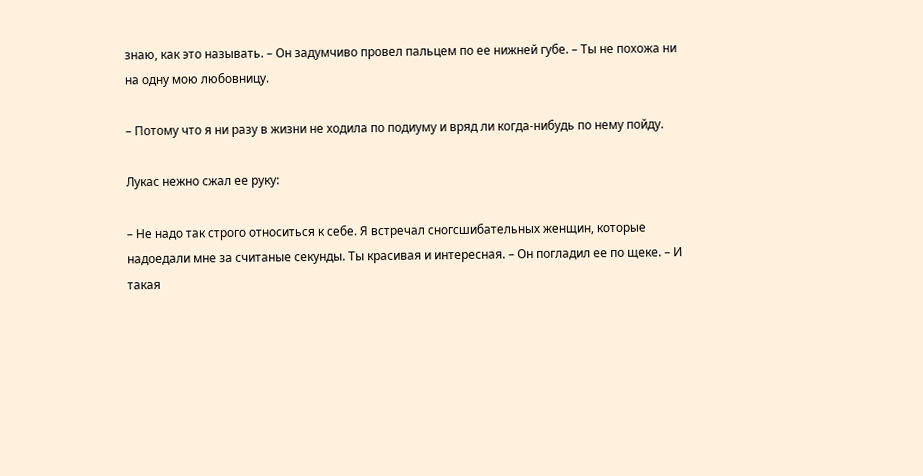знаю, как это называть. – Он задумчиво провел пальцем по ее нижней губе. – Ты не похожа ни на одну мою любовницу.

– Потому что я ни разу в жизни не ходила по подиуму и вряд ли когда‑нибудь по нему пойду.

Лукас нежно сжал ее руку:

– Не надо так строго относиться к себе. Я встречал сногсшибательных женщин, которые надоедали мне за считаные секунды. Ты красивая и интересная. – Он погладил ее по щеке. – И такая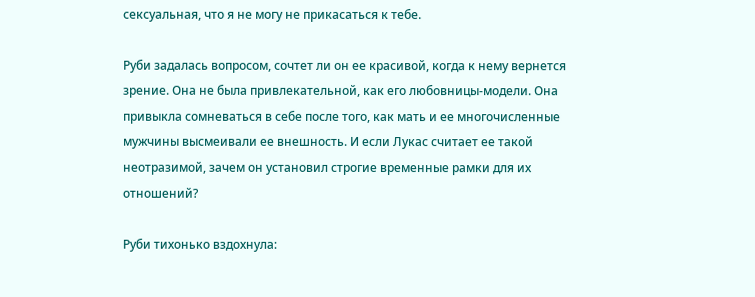сексуальная, что я не могу не прикасаться к тебе.

Руби задалась вопросом, сочтет ли он ее красивой, когда к нему вернется зрение. Она не была привлекательной, как его любовницы‑модели. Она привыкла сомневаться в себе после того, как мать и ее многочисленные мужчины высмеивали ее внешность. И если Лукас считает ее такой неотразимой, зачем он установил строгие временные рамки для их отношений?

Руби тихонько вздохнула: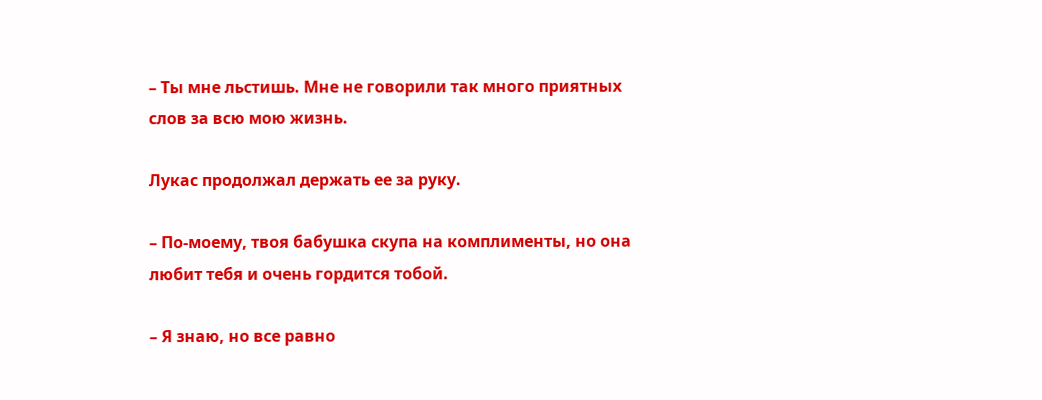– Ты мне льстишь. Мне не говорили так много приятных слов за всю мою жизнь.

Лукас продолжал держать ее за руку.

– По‑моему, твоя бабушка скупа на комплименты, но она любит тебя и очень гордится тобой.

– Я знаю, но все равно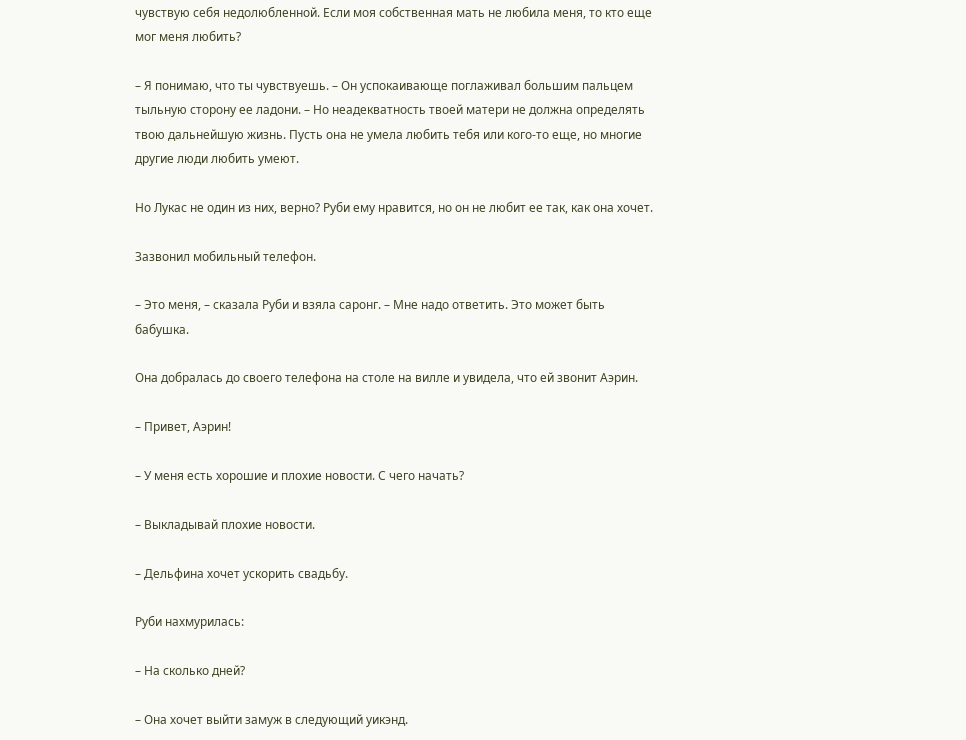чувствую себя недолюбленной. Если моя собственная мать не любила меня, то кто еще мог меня любить?

– Я понимаю, что ты чувствуешь. – Он успокаивающе поглаживал большим пальцем тыльную сторону ее ладони. – Но неадекватность твоей матери не должна определять твою дальнейшую жизнь. Пусть она не умела любить тебя или кого‑то еще, но многие другие люди любить умеют.

Но Лукас не один из них, верно? Руби ему нравится, но он не любит ее так, как она хочет.

Зазвонил мобильный телефон.

– Это меня, – сказала Руби и взяла саронг. – Мне надо ответить. Это может быть бабушка.

Она добралась до своего телефона на столе на вилле и увидела, что ей звонит Аэрин.

– Привет, Аэрин!

– У меня есть хорошие и плохие новости. С чего начать?

– Выкладывай плохие новости.

– Дельфина хочет ускорить свадьбу.

Руби нахмурилась:

– На сколько дней?

– Она хочет выйти замуж в следующий уикэнд.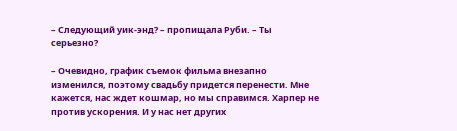– Следующий уик‑энд? – пропищала Руби. – Ты серьезно?

– Очевидно, график съемок фильма внезапно изменился, поэтому свадьбу придется перенести. Мне кажется, нас ждет кошмар, но мы справимся. Харпер не против ускорения. И у нас нет других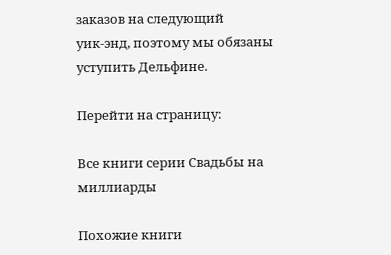заказов на следующий уик‑энд, поэтому мы обязаны уступить Дельфине.

Перейти на страницу:

Все книги серии Свадьбы на миллиарды

Похожие книги